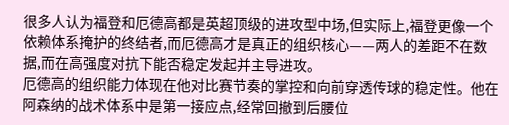很多人认为福登和厄德高都是英超顶级的进攻型中场,但实际上,福登更像一个依赖体系掩护的终结者,而厄德高才是真正的组织核心——两人的差距不在数据,而在高强度对抗下能否稳定发起并主导进攻。
厄德高的组织能力体现在他对比赛节奏的掌控和向前穿透传球的稳定性。他在阿森纳的战术体系中是第一接应点,经常回撤到后腰位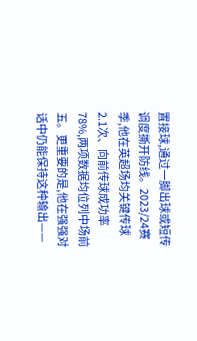置接球,通过一脚出球或短传调度撕开防线。2023/24赛季,他在英超场均关键传球2.1次、向前传球成功率78%,两项数据均位列中场前五。更重要的是,他在强强对话中仍能保持这种输出——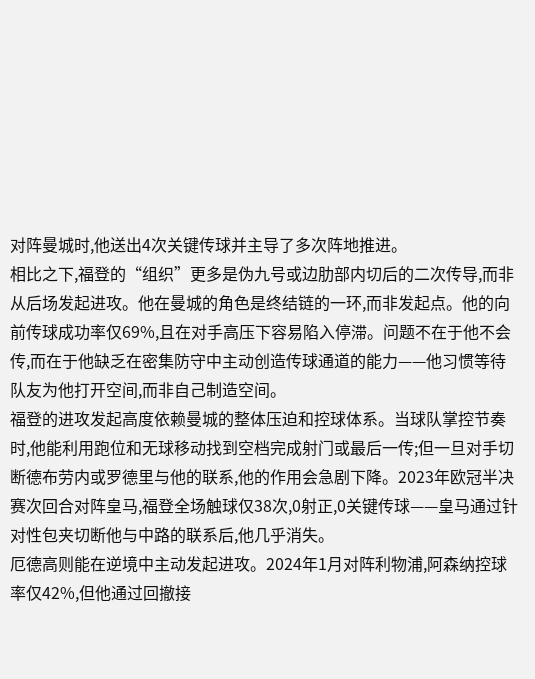对阵曼城时,他送出4次关键传球并主导了多次阵地推进。
相比之下,福登的“组织”更多是伪九号或边肋部内切后的二次传导,而非从后场发起进攻。他在曼城的角色是终结链的一环,而非发起点。他的向前传球成功率仅69%,且在对手高压下容易陷入停滞。问题不在于他不会传,而在于他缺乏在密集防守中主动创造传球通道的能力——他习惯等待队友为他打开空间,而非自己制造空间。
福登的进攻发起高度依赖曼城的整体压迫和控球体系。当球队掌控节奏时,他能利用跑位和无球移动找到空档完成射门或最后一传;但一旦对手切断德布劳内或罗德里与他的联系,他的作用会急剧下降。2023年欧冠半决赛次回合对阵皇马,福登全场触球仅38次,0射正,0关键传球——皇马通过针对性包夹切断他与中路的联系后,他几乎消失。
厄德高则能在逆境中主动发起进攻。2024年1月对阵利物浦,阿森纳控球率仅42%,但他通过回撤接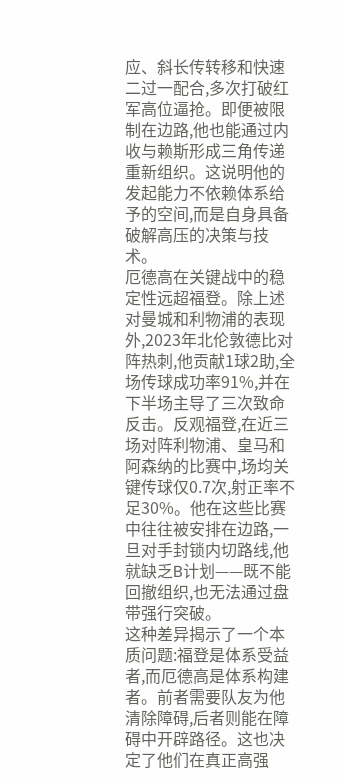应、斜长传转移和快速二过一配合,多次打破红军高位逼抢。即便被限制在边路,他也能通过内收与赖斯形成三角传递重新组织。这说明他的发起能力不依赖体系给予的空间,而是自身具备破解高压的决策与技术。
厄德高在关键战中的稳定性远超福登。除上述对曼城和利物浦的表现外,2023年北伦敦德比对阵热刺,他贡献1球2助,全场传球成功率91%,并在下半场主导了三次致命反击。反观福登,在近三场对阵利物浦、皇马和阿森纳的比赛中,场均关键传球仅0.7次,射正率不足30%。他在这些比赛中往往被安排在边路,一旦对手封锁内切路线,他就缺乏B计划——既不能回撤组织,也无法通过盘带强行突破。
这种差异揭示了一个本质问题:福登是体系受益者,而厄德高是体系构建者。前者需要队友为他清除障碍,后者则能在障碍中开辟路径。这也决定了他们在真正高强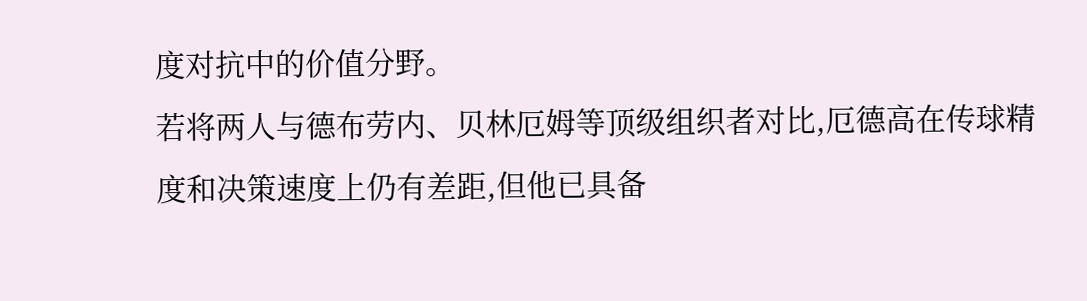度对抗中的价值分野。
若将两人与德布劳内、贝林厄姆等顶级组织者对比,厄德高在传球精度和决策速度上仍有差距,但他已具备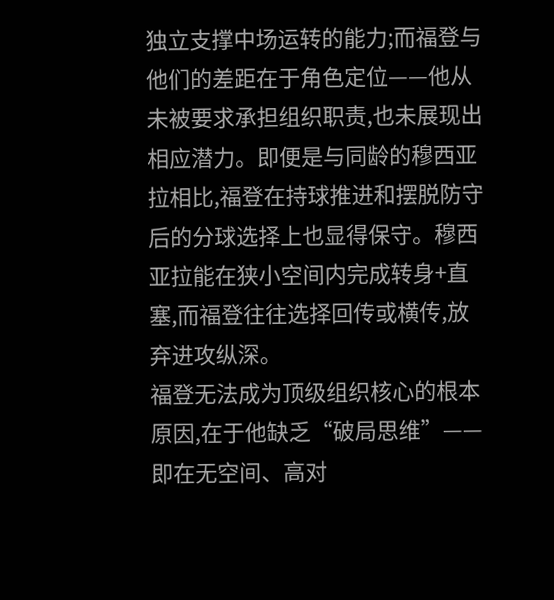独立支撑中场运转的能力;而福登与他们的差距在于角色定位——他从未被要求承担组织职责,也未展现出相应潜力。即便是与同龄的穆西亚拉相比,福登在持球推进和摆脱防守后的分球选择上也显得保守。穆西亚拉能在狭小空间内完成转身+直塞,而福登往往选择回传或横传,放弃进攻纵深。
福登无法成为顶级组织核心的根本原因,在于他缺乏“破局思维”——即在无空间、高对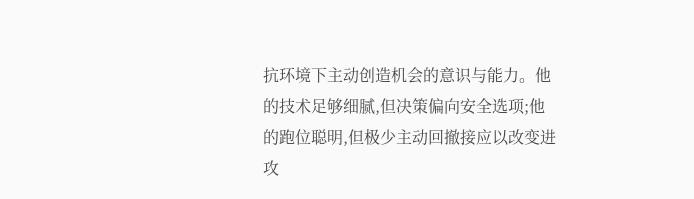抗环境下主动创造机会的意识与能力。他的技术足够细腻,但决策偏向安全选项;他的跑位聪明,但极少主动回撤接应以改变进攻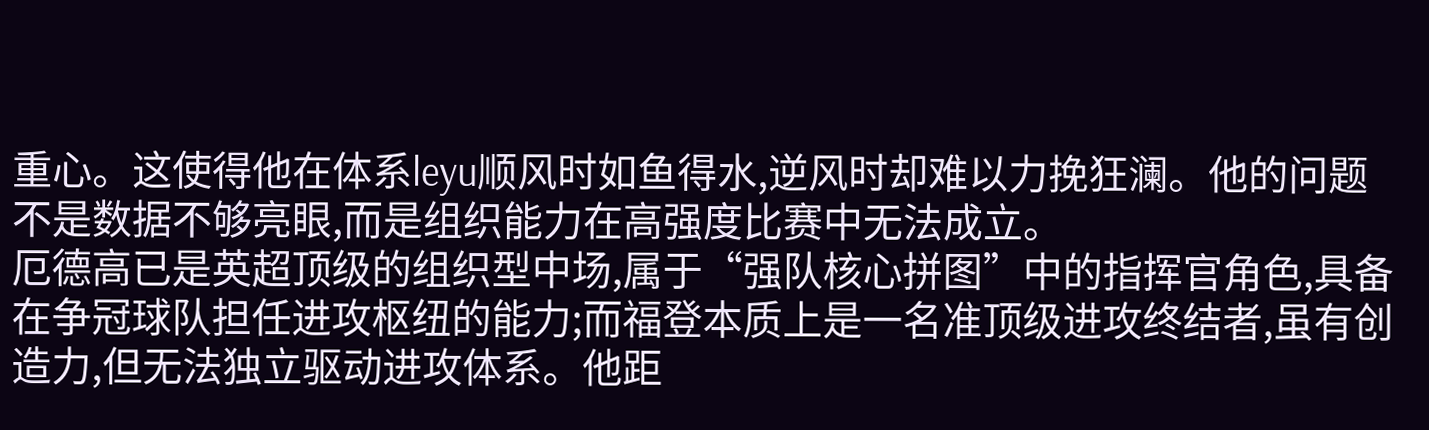重心。这使得他在体系leyu顺风时如鱼得水,逆风时却难以力挽狂澜。他的问题不是数据不够亮眼,而是组织能力在高强度比赛中无法成立。
厄德高已是英超顶级的组织型中场,属于“强队核心拼图”中的指挥官角色,具备在争冠球队担任进攻枢纽的能力;而福登本质上是一名准顶级进攻终结者,虽有创造力,但无法独立驱动进攻体系。他距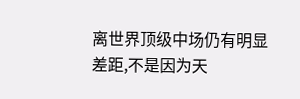离世界顶级中场仍有明显差距,不是因为天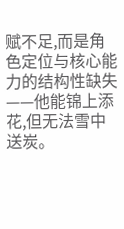赋不足,而是角色定位与核心能力的结构性缺失——他能锦上添花,但无法雪中送炭。